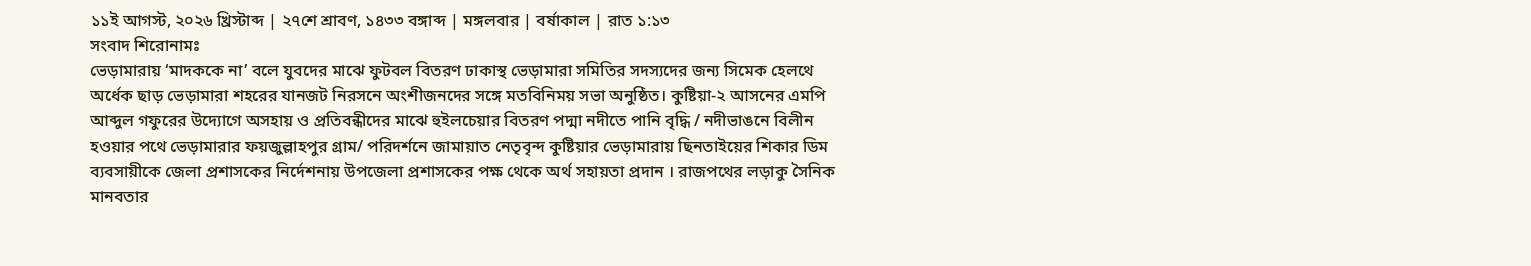১১ই আগস্ট, ২০২৬ খ্রিস্টাব্দ | ২৭শে শ্রাবণ, ১৪৩৩ বঙ্গাব্দ | মঙ্গলবার | বর্ষাকাল | রাত ১:১৩
সংবাদ শিরোনামঃ
ভেড়ামারায় ‘মাদককে না’ বলে যুবদের মাঝে ফুটবল বিতরণ ঢাকাস্থ ভেড়ামারা সমিতির সদস্যদের জন্য সিমেক হেলথে অর্ধেক ছাড় ভেড়ামারা শহরের যানজট নিরসনে অংশীজনদের সঙ্গে মতবিনিময় সভা অনুষ্ঠিত। কুষ্টিয়া-২ আসনের এমপি আব্দুল গফুরের উদ্যোগে অসহায় ও প্রতিবন্ধীদের মাঝে হুইলচেয়ার বিতরণ পদ্মা নদীতে পানি বৃদ্ধি / নদীভাঙনে বিলীন হওয়ার পথে ভেড়ামারার ফয়জুল্লাহপুর গ্রাম/ পরিদর্শনে জামায়াত নেতৃবৃন্দ কুষ্টিয়ার ভেড়ামারায় ছিনতাইয়ের শিকার ডিম ব্যবসায়ীকে জেলা প্রশাসকের নির্দেশনায় উপজেলা প্রশাসকের পক্ষ থেকে অর্থ সহায়তা প্রদান । রাজপথের লড়াকু সৈনিক মানবতার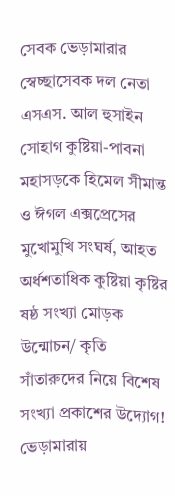সেবক ভেড়ামারার স্বেচ্ছাসেবক দল নেতা এসএস. আল হুসাইন সোহাগ কুষ্টিয়া-পাবনা মহাসড়কে হিমেল সীমান্ত ও ঈগল এক্সপ্রেসের মুখোমুখি সংঘর্ষ, আহত অর্ধশতাধিক কুষ্টিয়া কৃষ্টির ষষ্ঠ সংখ্যা মোড়ক উন্মোচন/ কৃতি সাঁতারুদের নিয়ে বিশেষ সংখ্যা প্রকাশের উদ্যোগ! ভেড়ামারায়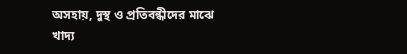অসহায়, দুস্থ ও প্রতিবন্ধীদের মাঝে খাদ্য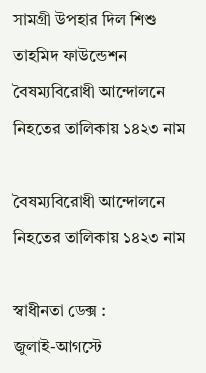সামগ্রী উপহার দিল শিশু তাহমিদ ফাউন্ডেশন
বৈষম্যবিরোধী আন্দোলনে নিহতের তালিকায় ১৪২৩ নাম

বৈষম্যবিরোধী আন্দোলনে নিহতের তালিকায় ১৪২৩ নাম

স্বাধীনতা ডেক্স :
জুলাই-আগস্টে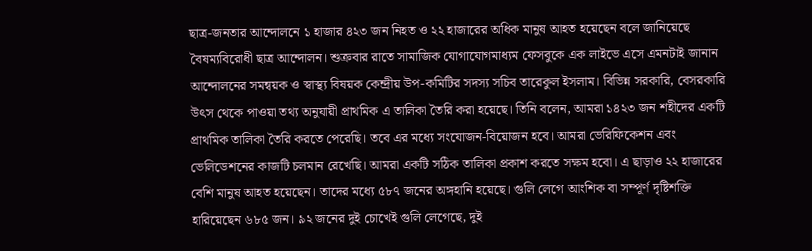ছাত্র-জনতার আন্দোলনে ১ হাজার ৪২৩ জন নিহত ও ২২ হাজারের অধিক মানুষ আহত হয়েছেন বলে জানিয়েছে বৈষম্যবিরোধী ছাত্র আন্দোলন। শুক্রবার রাতে সামাজিক যোগাযোগমাধ্যম ফেসবুকে এক লাইভে এসে এমনটাই জানান আন্দোলনের সমন্বয়ক ও স্বাস্থ্য বিষয়ক কেন্দ্রীয় উপ-কমিটির সদস্য সচিব তারেকুল ইসলাম। বিভিন্ন সরকারি, বেসরকারি উৎস থেকে পাওয়া তথ্য অনুযায়ী প্রাথমিক এ তালিকা তৈরি করা হয়েছে। তিনি বলেন, আমরা ১৪২৩ জন শহীদের একটি প্রাথমিক তালিকা তৈরি করতে পেরেছি। তবে এর মধ্যে সংযোজন-বিয়োজন হবে। আমরা ভেরিফিকেশন এবং ভেলিডেশনের কাজটি চলমান রেখেছি। আমরা একটি সঠিক তালিকা প্রকাশ করতে সক্ষম হবো। এ ছাড়াও ২২ হাজারের বেশি মানুষ আহত হয়েছেন। তাদের মধ্যে ৫৮৭ জনের অঙ্গহানি হয়েছে। গুলি লেগে আংশিক বা সম্পূর্ণ দৃষ্টিশক্তি হারিয়েছেন ৬৮৫ জন। ৯২ জনের দুই চোখেই গুলি লেগেছে, দুই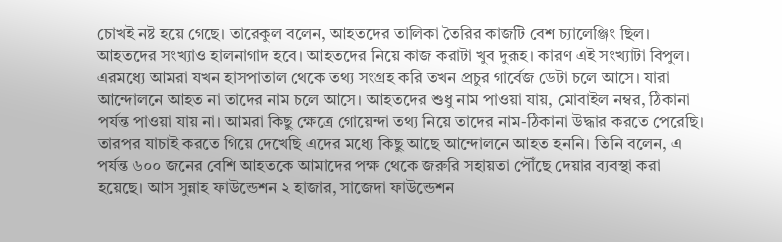চোখই নষ্ট হয়ে গেছে। তারেকুল বলেন, আহতদের তালিকা তৈরির কাজটি বেশ চ্যালেঞ্জিং ছিল। আহতদের সংখ্যাও হালনাগাদ হবে। আহতদের নিয়ে কাজ করাটা খুব দুরূহ। কারণ এই সংখ্যাটা বিপুল। এরমধ্যে আমরা যখন হাসপাতাল থেকে তথ্য সংগ্রহ করি তখন প্রচুর গার্বেজ ডেটা চলে আসে। যারা আন্দোলনে আহত না তাদের নাম চলে আসে। আহতদের শুধু নাম পাওয়া যায়, মোবাইল নম্বর, ঠিকানা পর্যন্ত পাওয়া যায় না। আমরা কিছু ক্ষেত্রে গোয়েন্দা তথ্য নিয়ে তাদের নাম-ঠিকানা উদ্ধার করতে পেরেছি। তারপর যাচাই করতে গিয়ে দেখেছি এদের মধ্যে কিছু আছে আন্দোলনে আহত হননি। তিনি বলেন, এ পর্যন্ত ৬০০ জনের বেশি আহতকে আমাদের পক্ষ থেকে জরুরি সহায়তা পৌঁছে দেয়ার ব্যবস্থা করা হয়েছে। আস সুন্নাহ ফাউন্ডেশন ২ হাজার, সাজেদা ফাউন্ডেশন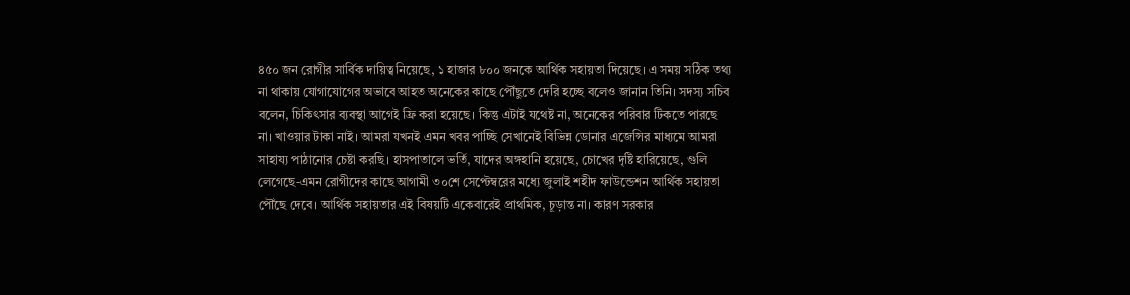৪৫০ জন রোগীর সার্বিক দায়িত্ব নিয়েছে, ১ হাজার ৮০০ জনকে আর্থিক সহায়তা দিয়েছে। এ সময় সঠিক তথ্য না থাকায় যোগাযোগের অভাবে আহত অনেকের কাছে পৌঁছুতে দেরি হচ্ছে বলেও জানান তিনি। সদস্য সচিব বলেন, চিকিৎসার ব্যবস্থা আগেই ফ্রি করা হয়েছে। কিন্তু এটাই যথেষ্ট না, অনেকের পরিবার টিকতে পারছে না। খাওয়ার টাকা নাই। আমরা যখনই এমন খবর পাচ্ছি সেখানেই বিভিন্ন ডোনার এজেন্সির মাধ্যমে আমরা সাহায্য পাঠানোর চেষ্টা করছি। হাসপাতালে ভর্তি, যাদের অঙ্গহানি হয়েছে, চোখের দৃষ্টি হারিয়েছে, গুলি লেগেছে-এমন রোগীদের কাছে আগামী ৩০শে সেপ্টেম্বরের মধ্যে জুলাই শহীদ ফাউন্ডেশন আর্থিক সহায়তা পৌঁছে দেবে। আর্থিক সহায়তার এই বিষয়টি একেবারেই প্রাথমিক, চূড়ান্ত না। কারণ সরকার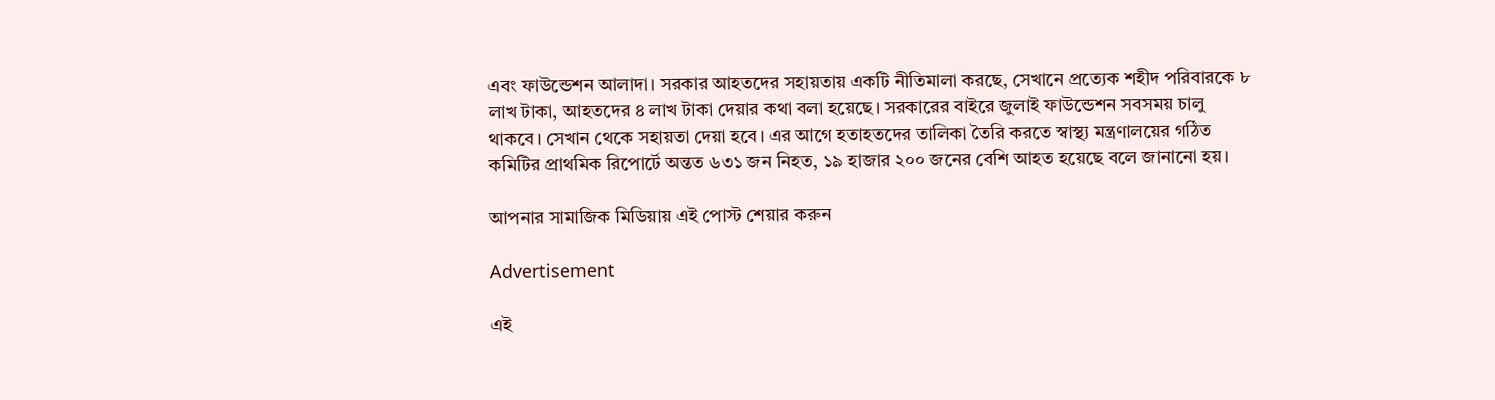এবং ফাউন্ডেশন আলাদা। সরকার আহতদের সহায়তায় একটি নীতিমালা করছে, সেখানে প্রত্যেক শহীদ পরিবারকে ৮ লাখ টাকা, আহতদের ৪ লাখ টাকা দেয়ার কথা বলা হয়েছে। সরকারের বাইরে জুলাই ফাউন্ডেশন সবসময় চালু থাকবে। সেখান থেকে সহায়তা দেয়া হবে। এর আগে হতাহতদের তালিকা তৈরি করতে স্বাস্থ্য মন্ত্রণালয়ের গঠিত কমিটির প্রাথমিক রিপোর্টে অন্তত ৬৩১ জন নিহত, ১৯ হাজার ২০০ জনের বেশি আহত হয়েছে বলে জানানো হয়।

আপনার সামাজিক মিডিয়ায় এই পোস্ট শেয়ার করুন

Advertisement

এই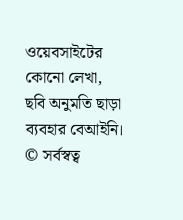ওয়েবসাইটের কোনো লেখা, ছবি অনুমতি ছাড়া ব্যবহার বেআইনি। © সর্বস্বত্ব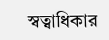স্বত্বাধিকার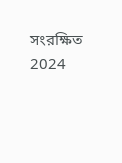সংরক্ষিত 2024